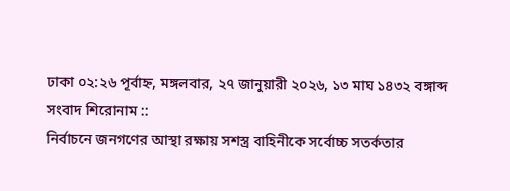ঢাকা ০২:২৬ পূর্বাহ্ন, মঙ্গলবার, ২৭ জানুয়ারী ২০২৬, ১৩ মাঘ ১৪৩২ বঙ্গাব্দ
সংবাদ শিরোনাম ::
নির্বাচনে জনগণের আস্থা রক্ষায় সশস্ত্র বাহিনীকে সর্বোচ্চ সতর্কতার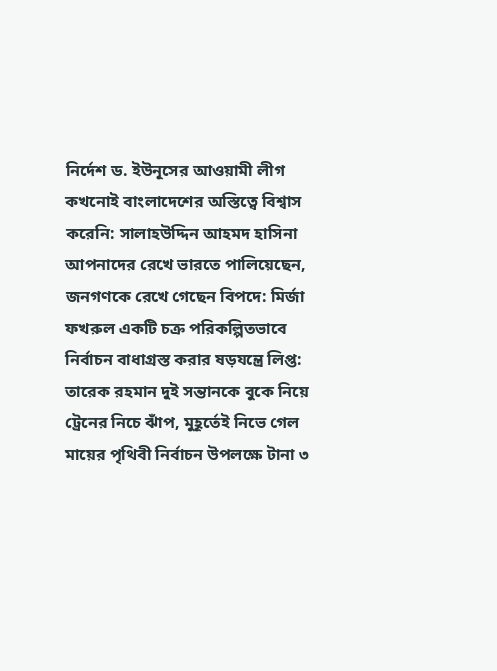নির্দেশ ড. ইউনূসের আওয়ামী লীগ কখনোই বাংলাদেশের অস্তিত্বে বিশ্বাস করেনি: সালাহউদ্দিন আহমদ হাসিনা আপনাদের রেখে ভারতে পালিয়েছেন, জনগণকে রেখে গেছেন বিপদে: মির্জা ফখরুল একটি চক্র পরিকল্পিতভাবে নির্বাচন বাধাগ্রস্ত করার ষড়যন্ত্রে লিপ্ত: তারেক রহমান দুই সন্তানকে বুকে নিয়ে ট্রেনের নিচে ঝাঁপ, মুহূর্তেই নিভে গেল মায়ের পৃথিবী নির্বাচন উপলক্ষে টানা ৩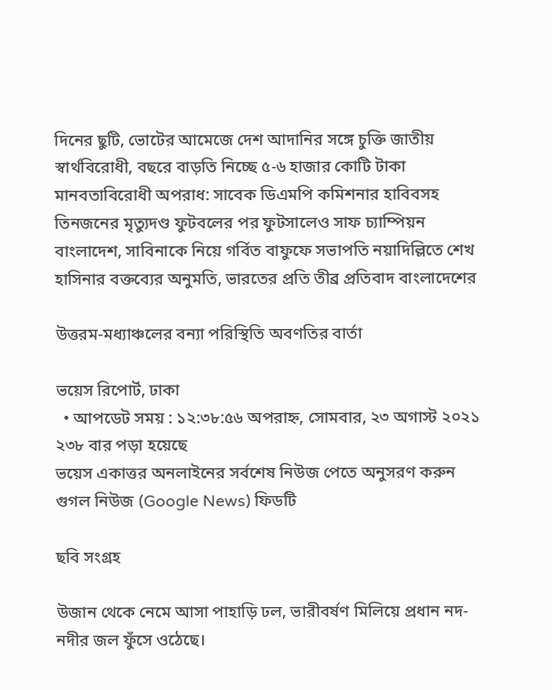দিনের ছুটি, ভোটের আমেজে দেশ আদানির সঙ্গে চুক্তি জাতীয় স্বার্থবিরোধী, বছরে বাড়তি নিচ্ছে ৫-৬ হাজার কোটি টাকা মানবতাবিরোধী অপরাধ: সাবেক ডিএমপি কমিশনার হাবিবসহ তিনজনের মৃত্যুদণ্ড ফুটবলের পর ফুটসালেও সাফ চ্যাম্পিয়ন বাংলাদেশ, সাবিনাকে নিয়ে গর্বিত বাফুফে সভাপতি নয়াদিল্লিতে শেখ হাসিনার বক্তব্যের অনুমতি, ভারতের প্রতি তীব্র প্রতিবাদ বাংলাদেশের

উত্তরম-মধ্যাঞ্চলের বন্যা পরিস্থিতি অবণতির বার্তা

ভয়েস রিপোর্ট, ঢাকা
  • আপডেট সময় : ১২:৩৮:৫৬ অপরাহ্ন, সোমবার, ২৩ অগাস্ট ২০২১ ২৩৮ বার পড়া হয়েছে
ভয়েস একাত্তর অনলাইনের সর্বশেষ নিউজ পেতে অনুসরণ করুন গুগল নিউজ (Google News) ফিডটি

ছবি সংগ্রহ

উজান থেকে নেমে আসা পাহাড়ি ঢল, ভারীবর্ষণ মিলিয়ে প্রধান নদ-নদীর জল ফুঁসে ওঠেছে।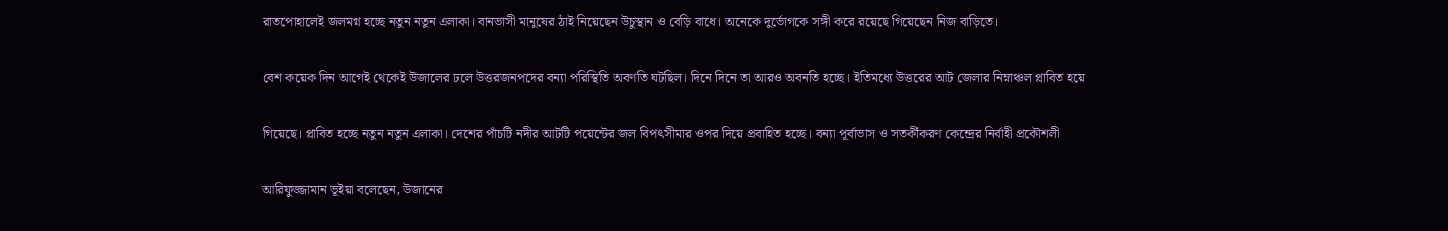রাতপোহালেই জলমগ্ন হচ্ছে নতুন নতুন এলাকা। বানভাসী মানুষের ঠাই নিয়েছেন উচুস্থান ও বেড়ি বাধে। অনেকে দুর্ভোগকে সঙ্গী করে রয়েছে গিয়েছেন নিজ বাড়িতে।

বেশ কয়েক দিন আগেই থেকেই উজালের ঢলে উত্তরজনপদের বন্যা পরিস্থিতি অবণতি ঘটছিল। দিনে দিনে তা আরও অবনতি হচ্ছে। ইতিমধ্যে উত্তরের আট জেলার নিম্নাঞ্চল প্লাবিত হয়ে

গিয়েছে। প্লাবিত হচ্ছে নতুন নতুন এলাকা। দেশের পাঁচটি নদীর আটটি পয়েন্টের জল বিপৎসীমার ওপর দিয়ে প্রবাহিত হচ্ছে। বন্যা পূর্বাভাস ও সতর্কীকরণ কেন্দ্রের নির্বাহী প্রকৌশলী

আরিফুজ্জামান ভূইয়া বলেছেন, উজানের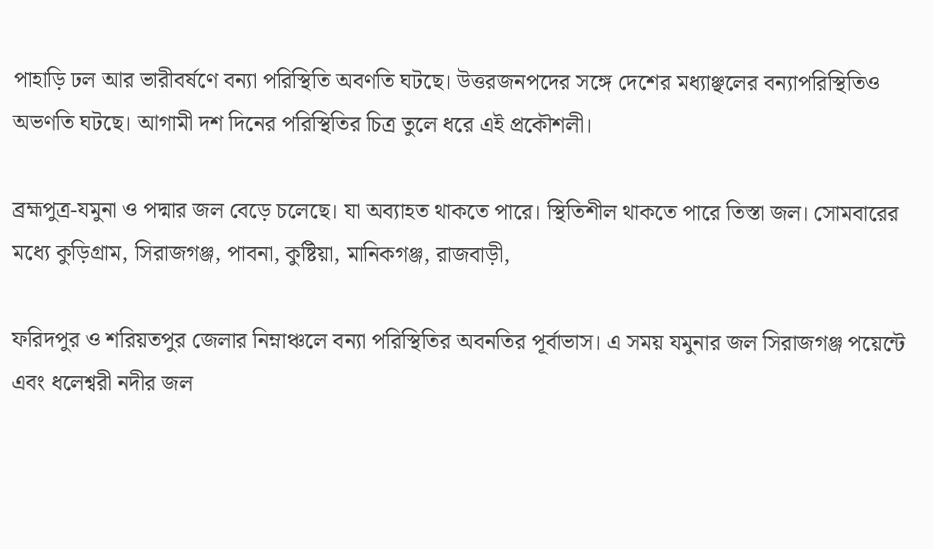পাহাড়ি ঢল আর ভারীবর্ষণে বন্যা পরিস্থিতি অবণতি ঘটছে। উত্তরজনপদের সঙ্গে দেশের মধ্যাঞ্ছলের বন্যাপরিস্থিতিও অভণতি ঘটছে। আগামী দশ দিনের পরিস্থিতির চিত্র তুলে ধরে এই প্রকৌশলী।

ব্রহ্মপুত্র-যমুনা ও পদ্মার জল বেড়ে চলেছে। যা অব্যাহত থাকতে পারে। স্থিতিশীল থাকতে পারে তিস্তা জল। সোমবারের মধ্যে কুড়িগ্রাম, সিরাজগঞ্জ, পাবনা, কুষ্টিয়া, মানিকগঞ্জ, রাজবাড়ী,

ফরিদপুর ও শরিয়তপুর জেলার নিম্নাঞ্চলে বন্যা পরিস্থিতির অবনতির পূর্বাভাস। এ সময় যমুনার জল সিরাজগঞ্জ পয়েন্টে এবং ধলেশ্বরী নদীর জল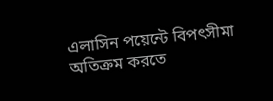এলাসিন পয়েন্টে বিপৎসীমা অতিক্রম করতে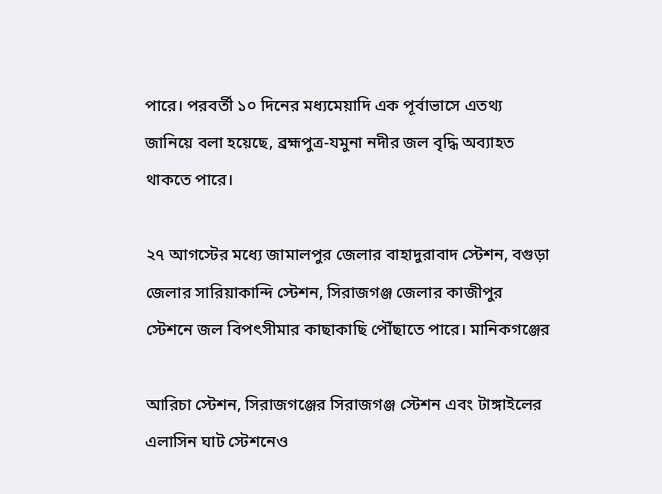পারে। পরবর্তী ১০ দিনের মধ্যমেয়াদি এক পূর্বাভাসে এতথ্য জানিয়ে বলা হয়েছে, ব্রহ্মপুত্র-যমুনা নদীর জল বৃদ্ধি অব্যাহত থাকতে পারে।

২৭ আগস্টের মধ্যে জামালপুর জেলার বাহাদুরাবাদ স্টেশন, বগুড়া জেলার সারিয়াকান্দি স্টেশন, সিরাজগঞ্জ জেলার কাজীপুর স্টেশনে জল বিপৎসীমার কাছাকাছি পৌঁছাতে পারে। মানিকগঞ্জের

আরিচা স্টেশন, সিরাজগঞ্জের সিরাজগঞ্জ স্টেশন এবং টাঙ্গাইলের এলাসিন ঘাট স্টেশনেও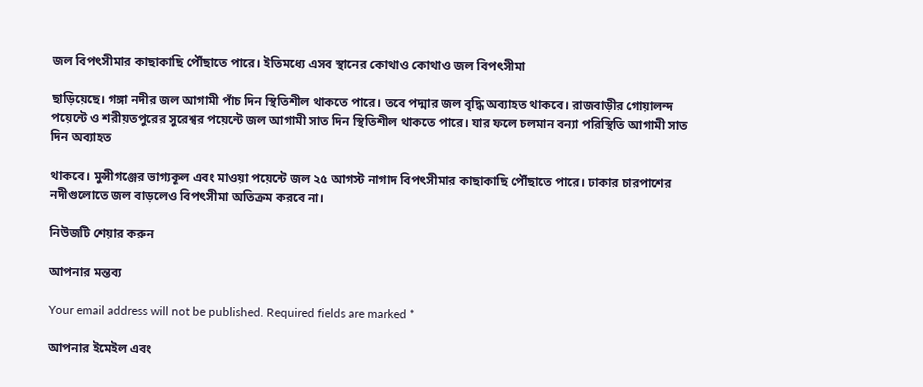জল বিপৎসীমার কাছাকাছি পৌঁছাতে পারে। ইতিমধ্যে এসব স্থানের কোথাও কোথাও জল বিপৎসীমা

ছাড়িয়েছে। গঙ্গা নদীর জল আগামী পাঁচ দিন স্থিতিশীল থাকতে পারে। তবে পদ্মার জল বৃদ্ধি অব্যাহত থাকবে। রাজবাড়ীর গোয়ালন্দ পয়েন্টে ও শরীয়তপুরের সুরেশ্বর পয়েন্টে জল আগামী সাত দিন স্থিতিশীল থাকতে পারে। যার ফলে চলমান বন্যা পরিস্থিতি আগামী সাত দিন অব্যাহত

থাকবে। মুন্সীগঞ্জের ভাগ্যকূল এবং মাওয়া পয়েন্টে জল ২৫ আগস্ট নাগাদ বিপৎসীমার কাছাকাছি পৌঁছাতে পারে। ঢাকার চারপাশের নদীগুলোতে জল বাড়লেও বিপৎসীমা অতিক্রম করবে না।

নিউজটি শেয়ার করুন

আপনার মন্তব্য

Your email address will not be published. Required fields are marked *

আপনার ইমেইল এবং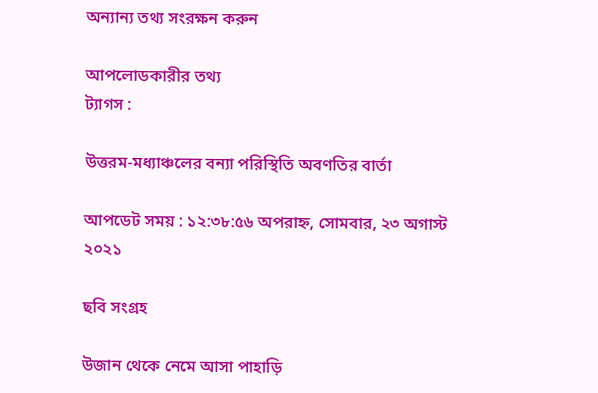অন্যান্য তথ্য সংরক্ষন করুন

আপলোডকারীর তথ্য
ট্যাগস :

উত্তরম-মধ্যাঞ্চলের বন্যা পরিস্থিতি অবণতির বার্তা

আপডেট সময় : ১২:৩৮:৫৬ অপরাহ্ন, সোমবার, ২৩ অগাস্ট ২০২১

ছবি সংগ্রহ

উজান থেকে নেমে আসা পাহাড়ি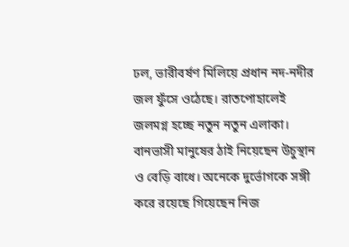ঢল, ভারীবর্ষণ মিলিয়ে প্রধান নদ-নদীর জল ফুঁসে ওঠেছে। রাতপোহালেই জলমগ্ন হচ্ছে নতুন নতুন এলাকা। বানভাসী মানুষের ঠাই নিয়েছেন উচুস্থান ও বেড়ি বাধে। অনেকে দুর্ভোগকে সঙ্গী করে রয়েছে গিয়েছেন নিজ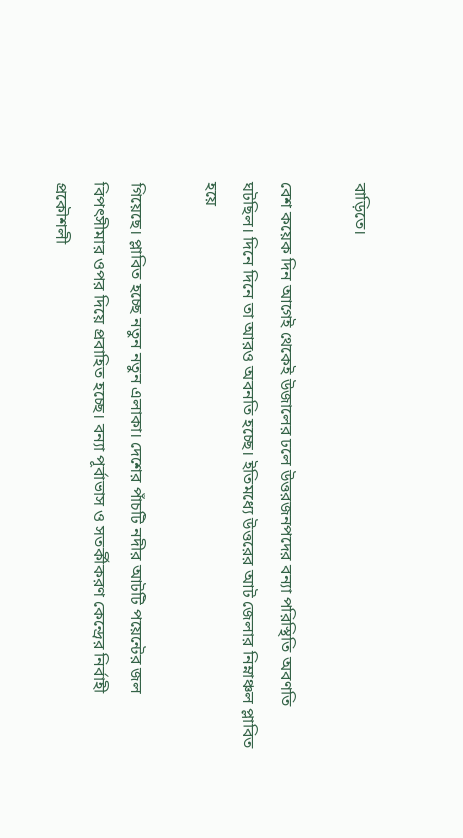বাড়িতে।

বেশ কয়েক দিন আগেই থেকেই উজালের ঢলে উত্তরজনপদের বন্যা পরিস্থিতি অবণতি ঘটছিল। দিনে দিনে তা আরও অবনতি হচ্ছে। ইতিমধ্যে উত্তরের আট জেলার নিম্নাঞ্চল প্লাবিত হয়ে

গিয়েছে। প্লাবিত হচ্ছে নতুন নতুন এলাকা। দেশের পাঁচটি নদীর আটটি পয়েন্টের জল বিপৎসীমার ওপর দিয়ে প্রবাহিত হচ্ছে। বন্যা পূর্বাভাস ও সতর্কীকরণ কেন্দ্রের নির্বাহী প্রকৌশলী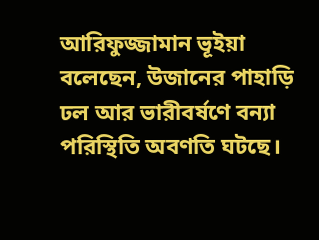আরিফুজ্জামান ভূইয়া বলেছেন, উজানের পাহাড়ি ঢল আর ভারীবর্ষণে বন্যা পরিস্থিতি অবণতি ঘটছে।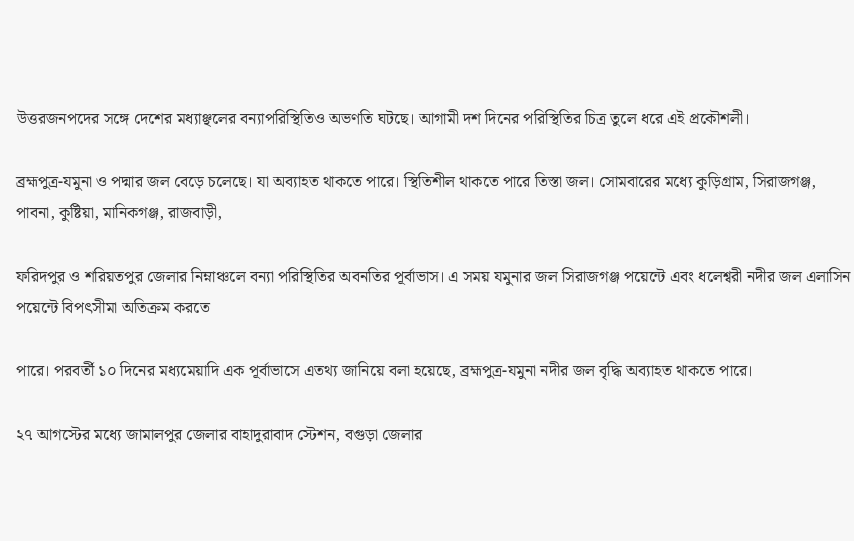উত্তরজনপদের সঙ্গে দেশের মধ্যাঞ্ছলের বন্যাপরিস্থিতিও অভণতি ঘটছে। আগামী দশ দিনের পরিস্থিতির চিত্র তুলে ধরে এই প্রকৌশলী।

ব্রহ্মপুত্র-যমুনা ও পদ্মার জল বেড়ে চলেছে। যা অব্যাহত থাকতে পারে। স্থিতিশীল থাকতে পারে তিস্তা জল। সোমবারের মধ্যে কুড়িগ্রাম, সিরাজগঞ্জ, পাবনা, কুষ্টিয়া, মানিকগঞ্জ, রাজবাড়ী,

ফরিদপুর ও শরিয়তপুর জেলার নিম্নাঞ্চলে বন্যা পরিস্থিতির অবনতির পূর্বাভাস। এ সময় যমুনার জল সিরাজগঞ্জ পয়েন্টে এবং ধলেশ্বরী নদীর জল এলাসিন পয়েন্টে বিপৎসীমা অতিক্রম করতে

পারে। পরবর্তী ১০ দিনের মধ্যমেয়াদি এক পূর্বাভাসে এতথ্য জানিয়ে বলা হয়েছে, ব্রহ্মপুত্র-যমুনা নদীর জল বৃদ্ধি অব্যাহত থাকতে পারে।

২৭ আগস্টের মধ্যে জামালপুর জেলার বাহাদুরাবাদ স্টেশন, বগুড়া জেলার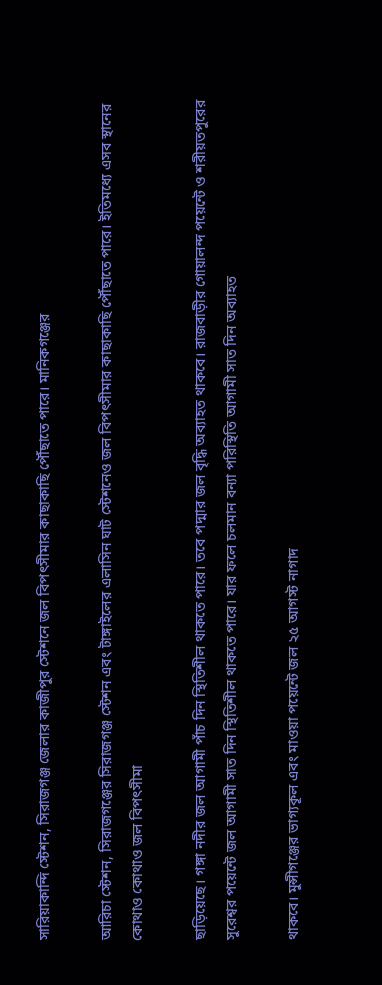সারিয়াকান্দি স্টেশন, সিরাজগঞ্জ জেলার কাজীপুর স্টেশনে জল বিপৎসীমার কাছাকাছি পৌঁছাতে পারে। মানিকগঞ্জের

আরিচা স্টেশন, সিরাজগঞ্জের সিরাজগঞ্জ স্টেশন এবং টাঙ্গাইলের এলাসিন ঘাট স্টেশনেও জল বিপৎসীমার কাছাকাছি পৌঁছাতে পারে। ইতিমধ্যে এসব স্থানের কোথাও কোথাও জল বিপৎসীমা

ছাড়িয়েছে। গঙ্গা নদীর জল আগামী পাঁচ দিন স্থিতিশীল থাকতে পারে। তবে পদ্মার জল বৃদ্ধি অব্যাহত থাকবে। রাজবাড়ীর গোয়ালন্দ পয়েন্টে ও শরীয়তপুরের সুরেশ্বর পয়েন্টে জল আগামী সাত দিন স্থিতিশীল থাকতে পারে। যার ফলে চলমান বন্যা পরিস্থিতি আগামী সাত দিন অব্যাহত

থাকবে। মুন্সীগঞ্জের ভাগ্যকূল এবং মাওয়া পয়েন্টে জল ২৫ আগস্ট নাগাদ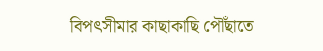বিপৎসীমার কাছাকাছি পৌঁছাতে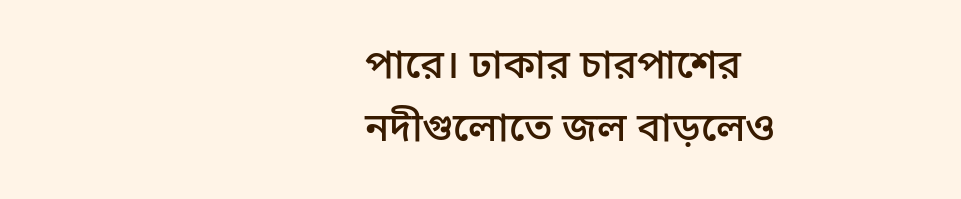পারে। ঢাকার চারপাশের নদীগুলোতে জল বাড়লেও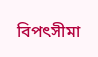বিপৎসীমা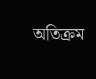অতিক্রম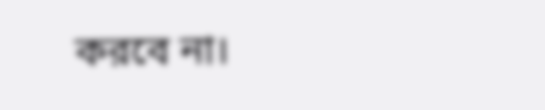করবে না।